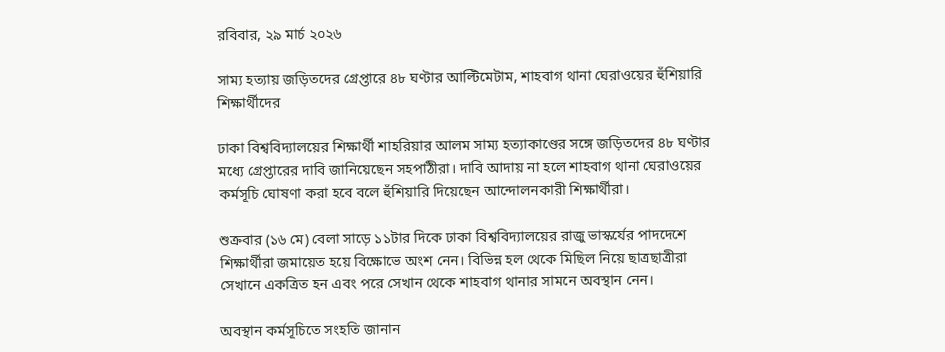রবিবার, ২৯ মার্চ ২০২৬

সাম্য হত্যায় জড়িতদের গ্রেপ্তারে ৪৮ ঘণ্টার আল্টিমেটাম, শাহবাগ থানা ঘেরাওয়ের হুঁশিয়ারি শিক্ষার্থীদের

ঢাকা বিশ্ববিদ্যালয়ের শিক্ষার্থী শাহরিয়ার আলম সাম্য হত্যাকাণ্ডের সঙ্গে জড়িতদের ৪৮ ঘণ্টার মধ্যে গ্রেপ্তারের দাবি জানিয়েছেন সহপাঠীরা। দাবি আদায় না হলে শাহবাগ থানা ঘেরাওয়ের কর্মসূচি ঘোষণা করা হবে বলে হুঁশিয়ারি দিয়েছেন আন্দোলনকারী শিক্ষার্থীরা।

শুক্রবার (১৬ মে) বেলা সাড়ে ১১টার দিকে ঢাকা বিশ্ববিদ্যালয়ের রাজু ভাস্কর্যের পাদদেশে শিক্ষার্থীরা জমায়েত হয়ে বিক্ষোভে অংশ নেন। বিভিন্ন হল থেকে মিছিল নিয়ে ছাত্রছাত্রীরা সেখানে একত্রিত হন এবং পরে সেখান থেকে শাহবাগ থানার সামনে অবস্থান নেন।

অবস্থান কর্মসূচিতে সংহতি জানান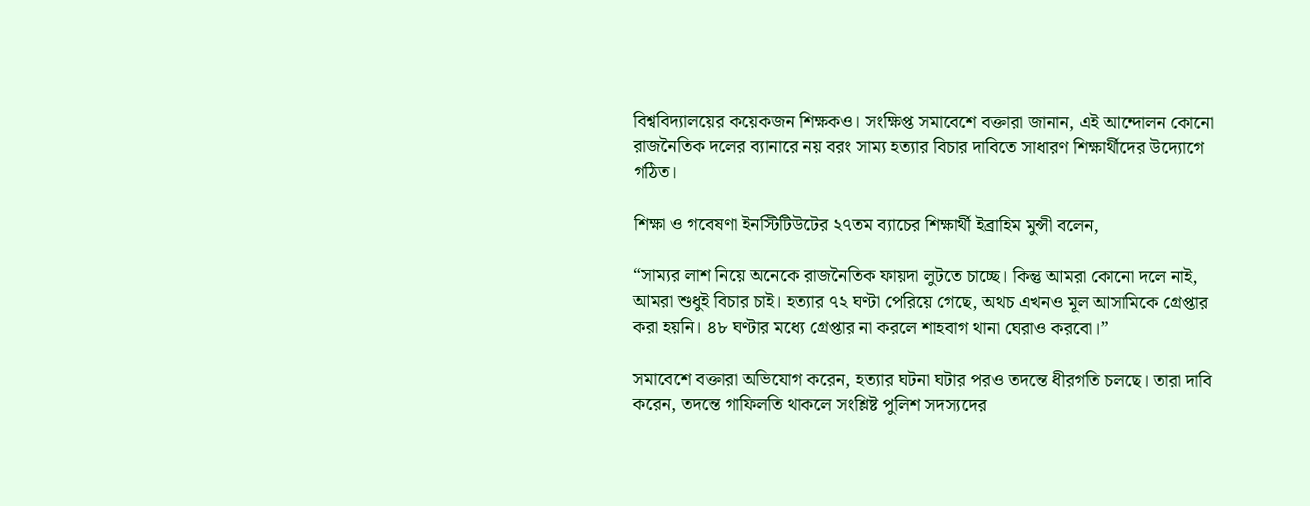বিশ্ববিদ্যালয়ের কয়েকজন শিক্ষকও। সংক্ষিপ্ত সমাবেশে বক্তারা জানান, এই আন্দোলন কোনো রাজনৈতিক দলের ব্যানারে নয় বরং সাম্য হত্যার বিচার দাবিতে সাধারণ শিক্ষার্থীদের উদ্যোগে গঠিত।

শিক্ষা ও গবেষণা ইনস্টিটিউটের ২৭তম ব্যাচের শিক্ষার্থী ইব্রাহিম মুন্সী বলেন,

“সাম্যর লাশ নিয়ে অনেকে রাজনৈতিক ফায়দা লুটতে চাচ্ছে। কিন্তু আমরা কোনো দলে নাই, আমরা শুধুই বিচার চাই। হত্যার ৭২ ঘণ্টা পেরিয়ে গেছে, অথচ এখনও মূল আসামিকে গ্রেপ্তার করা হয়নি। ৪৮ ঘণ্টার মধ্যে গ্রেপ্তার না করলে শাহবাগ থানা ঘেরাও করবো।”

সমাবেশে বক্তারা অভিযোগ করেন, হত্যার ঘটনা ঘটার পরও তদন্তে ধীরগতি চলছে। তারা দাবি করেন, তদন্তে গাফিলতি থাকলে সংশ্লিষ্ট পুলিশ সদস্যদের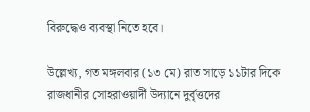বিরুদ্ধেও ব্যবস্থা নিতে হবে।

উল্লেখ্য, গত মঙ্গলবার (১৩ মে) রাত সাড়ে ১১টার দিকে রাজধানীর সোহরাওয়ার্দী উদ্যানে দুর্বৃত্তদের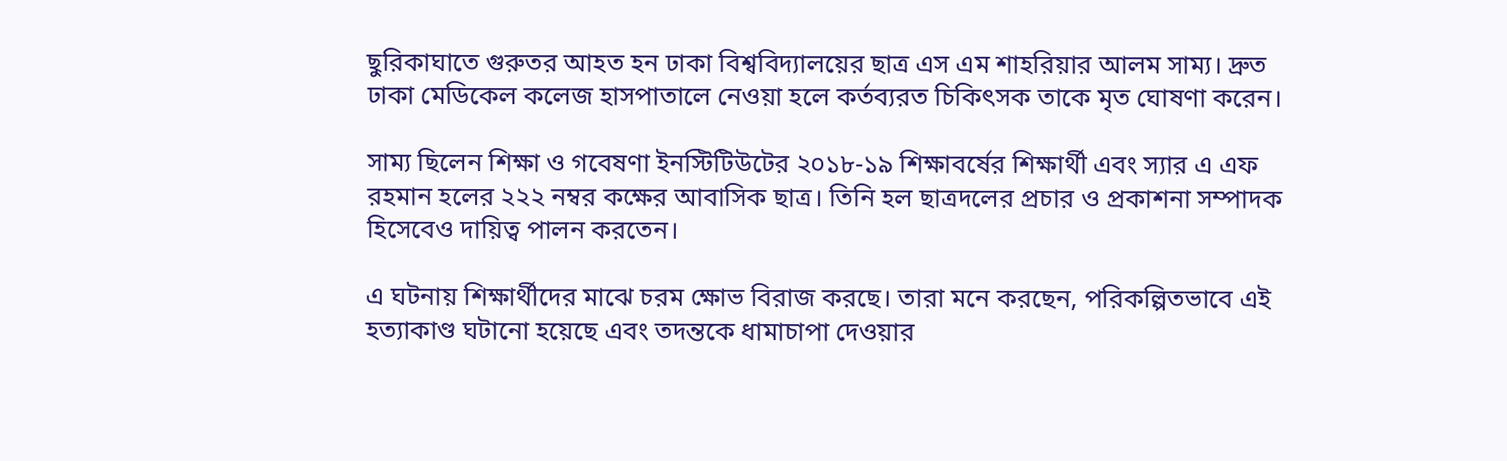ছুরিকাঘাতে গুরুতর আহত হন ঢাকা বিশ্ববিদ্যালয়ের ছাত্র এস এম শাহরিয়ার আলম সাম্য। দ্রুত ঢাকা মেডিকেল কলেজ হাসপাতালে নেওয়া হলে কর্তব্যরত চিকিৎসক তাকে মৃত ঘোষণা করেন।

সাম্য ছিলেন শিক্ষা ও গবেষণা ইনস্টিটিউটের ২০১৮-১৯ শিক্ষাবর্ষের শিক্ষার্থী এবং স্যার এ এফ রহমান হলের ২২২ নম্বর কক্ষের আবাসিক ছাত্র। তিনি হল ছাত্রদলের প্রচার ও প্রকাশনা সম্পাদক হিসেবেও দায়িত্ব পালন করতেন।

এ ঘটনায় শিক্ষার্থীদের মাঝে চরম ক্ষোভ বিরাজ করছে। তারা মনে করছেন, পরিকল্পিতভাবে এই হত্যাকাণ্ড ঘটানো হয়েছে এবং তদন্তকে ধামাচাপা দেওয়ার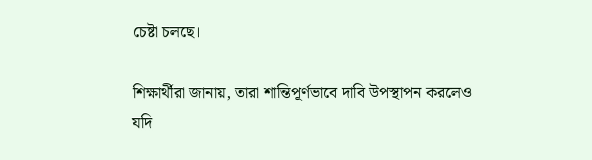চেষ্টা চলছে।

শিক্ষার্থীরা জানায়, তারা শান্তিপূর্ণভাবে দাবি উপস্থাপন করলেও যদি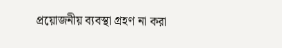প্রয়োজনীয় ব্যবস্থা গ্রহণ না করা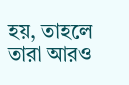হয়, তাহলে তারা আরও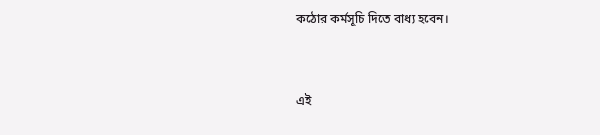কঠোর কর্মসূচি দিতে বাধ্য হবেন।


এই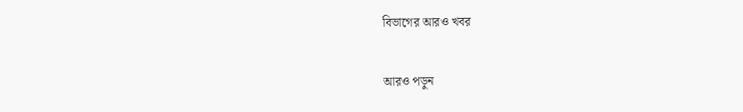বিভাগের আরও খবর

আরও পড়ুন